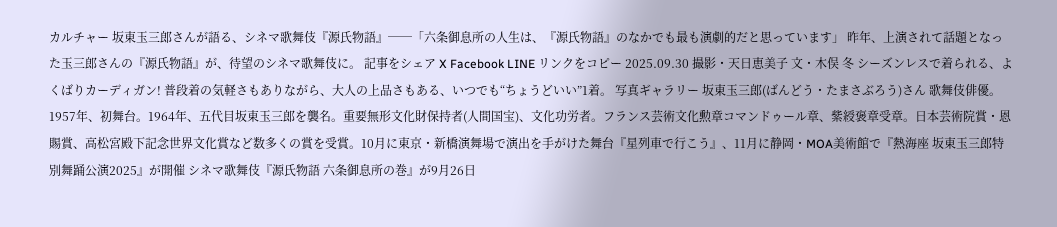カルチャー 坂東玉三郎さんが語る、シネマ歌舞伎『源氏物語』──「六条御息所の人生は、『源氏物語』のなかでも最も演劇的だと思っています」 昨年、上演されて話題となった玉三郎さんの『源氏物語』が、待望のシネマ歌舞伎に。 記事をシェア X Facebook LINE リンクをコピー 2025.09.30 撮影・天日恵美子 文・木俣 冬 シーズンレスで着られる、よくばりカーディガン! 普段着の気軽さもありながら、大人の上品さもある、いつでも“ちょうどいい”1着。 写真ギャラリー 坂東玉三郎(ばんどう・たまさぶろう)さん 歌舞伎俳優。1957年、初舞台。1964年、五代目坂東玉三郎を襲名。重要無形文化財保持者(人間国宝)、文化功労者。フランス芸術文化勲章コマンドゥール章、紫綬褒章受章。日本芸術院賞・恩賜賞、高松宮殿下記念世界文化賞など数多くの賞を受賞。10月に東京・新橋演舞場で演出を手がけた舞台『星列車で行こう』、11月に静岡・MOA美術館で『熱海座 坂東玉三郎特別舞踊公演2025』が開催 シネマ歌舞伎『源氏物語 六条御息所の巻』が9月26日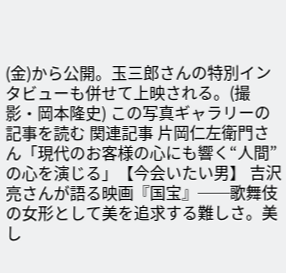(金)から公開。玉三郎さんの特別インタビューも併せて上映される。(撮影・岡本隆史) この写真ギャラリーの記事を読む 関連記事 片岡仁左衛門さん「現代のお客様の心にも響く“人間”の心を演じる」【今会いたい男】 吉沢 亮さんが語る映画『国宝』──歌舞伎の女形として美を追求する難しさ。美し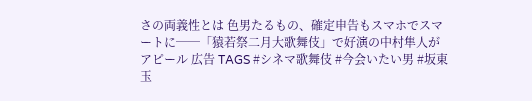さの両義性とは 色男たるもの、確定申告もスマホでスマートに──「猿若祭二月大歌舞伎」で好演の中村隼人がアピール 広告 TAGS #シネマ歌舞伎 #今会いたい男 #坂東玉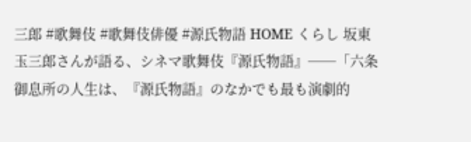三郎 #歌舞伎 #歌舞伎俳優 #源氏物語 HOME くらし 坂東玉三郎さんが語る、シネマ歌舞伎『源氏物語』──「六条御息所の人生は、『源氏物語』のなかでも最も演劇的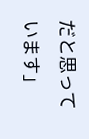だと思っています」